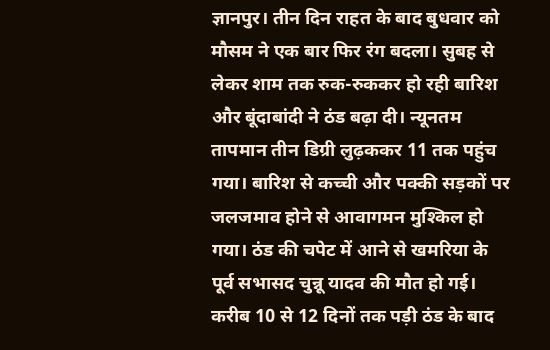ज्ञानपुर। तीन दिन राहत के बाद बुधवार को मौसम ने एक बार फिर रंग बदला। सुबह से लेकर शाम तक रुक-रुककर हो रही बारिश और बूंदाबांदी ने ठंड बढ़ा दी। न्यूनतम तापमान तीन डिग्री लुढ़ककर 11 तक पहुंच गया। बारिश से कच्ची और पक्की सड़कों पर जलजमाव होने से आवागमन मुश्किल हो गया। ठंड की चपेट में आने से खमरिया के पूर्व सभासद चुन्नू यादव की मौत हो गई।
करीब 10 से 12 दिनों तक पड़ी ठंड के बाद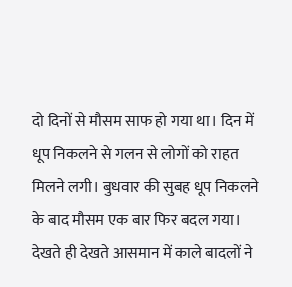दो दिनों से मौसम साफ हो गया था। दिन में धूप निकलने से गलन से लोगों को राहत मिलने लगी। बुधवार की सुबह धूप निकलने के बाद मौसम एक बार फिर बदल गया। देखते ही देखते आसमान में काले बादलों ने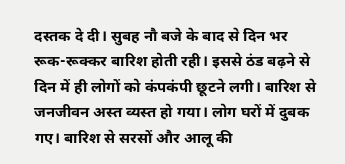दस्तक दे दी। सुबह नौ बजे के बाद से दिन भर रूक-रूक्कर बारिश होती रही। इससे ठंड बढ़ने से दिन में ही लोगों को कंपकंपी छूटने लगी। बारिश से जनजीवन अस्त व्यस्त हो गया। लोग घरों में दुबक गए। बारिश से सरसों और आलू की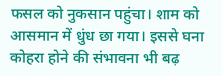फसल को नुकसान पहुंचा। शाम को आसमान में धुंध छा गया। इससे घना कोहरा होने की संभावना भी बढ़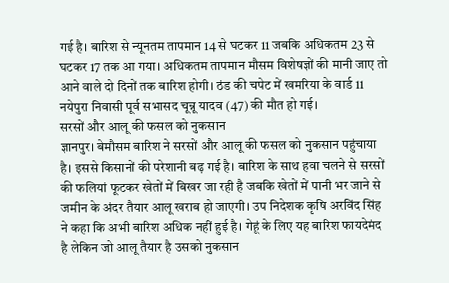गई है। बारिश से न्यूनतम तापमान 14 से घटकर 11 जबकि अधिकतम 23 से घटकर 17 तक आ गया। अधिकतम तापमान मौसम विशेषज्ञों की मानी जाए तो आने वाले दो दिनों तक बारिश होगी। ठंड की चपेट में खमरिया के वार्ड 11 नयेपुरा निवासी पूर्व सभासद चून्नू यादव (47) की मौत हो गई।
सरसों और आलू की फसल को नुकसान
ज्ञानपुर। बेमौसम बारिश ने सरसों और आलू की फसल को नुकसान पहुंचाया है। इससे किसानों की परेशानी बढ़ गई है। बारिश के साथ हवा चलने से सरसों की फलियां फूटकर खेतों में बिखर जा रही है जबकि खेतों में पानी भर जाने से जमीन के अंदर तैयार आलू खराब हो जाएगी। उप निदेशक कृषि अरविंद सिंह ने कहा कि अभी बारिश अधिक नहीं हुई है। गेहूं के लिए यह बारिश फायदेमंद है लेकिन जो आलू तैयार है उसको नुकसान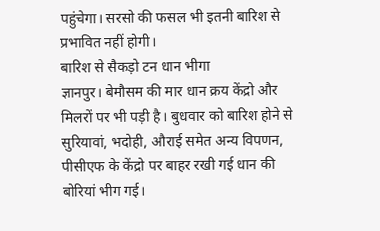पहुंचेगा। सरसो की फसल भी इतनी बारिश से प्रभावित नहीं होगी।
बारिश से सैकड़ो टन धान भीगा
ज्ञानपुर। बेमौसम की मार धान क्रय केंद्रो और मिलरों पर भी पड़ी है। बुधवार को बारिश होने से सुरियावां, भदोही, औराई समेत अन्य विपणन, पीसीएफ के केंद्रो पर बाहर रखी गई धान की बोरियां भीग गई।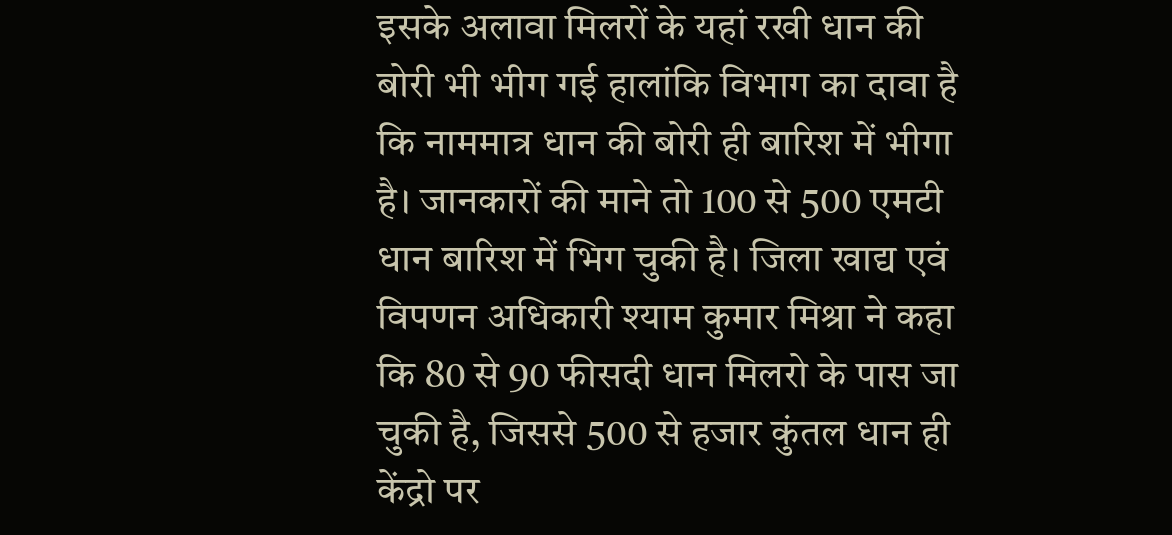इसके अलावा मिलरों के यहां रखी धान की बोरी भी भीग गई हालांकि विभाग का दावा है कि नाममात्र धान की बोरी ही बारिश में भीगा है। जानकारों की माने तो 100 से 500 एमटी धान बारिश में भिग चुकी है। जिला खाद्य एवं विपणन अधिकारी श्याम कुमार मिश्रा ने कहा कि 80 से 90 फीसदी धान मिलरो के पास जा चुकी है, जिससे 500 से हजार कुंतल धान ही केंद्रो पर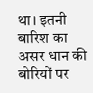था। इतनी बारिश का असर धान की बोरियों पर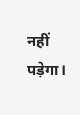नहीं पड़ेगा।